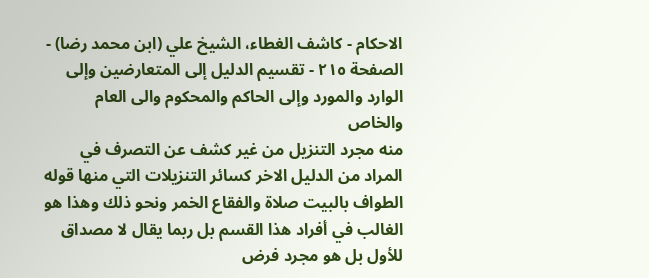الاحكام - كاشف الغطاء، الشيخ علي (ابن محمد رضا) - الصفحة ٢١٥ - تقسيم الدليل إلى المتعارضين وإلى الوارد والمورد وإلى الحاكم والمحكوم والى العام والخاص
منه مجرد التنزيل من غير كشف عن التصرف في المراد من الدليل الاخر كسائر التنزيلات التي منها قوله الطواف بالبيت صلاة والفقاع الخمر ونحو ذلك وهذا هو الغالب في أفراد هذا القسم بل ربما يقال لا مصداق للأول بل هو مجرد فرض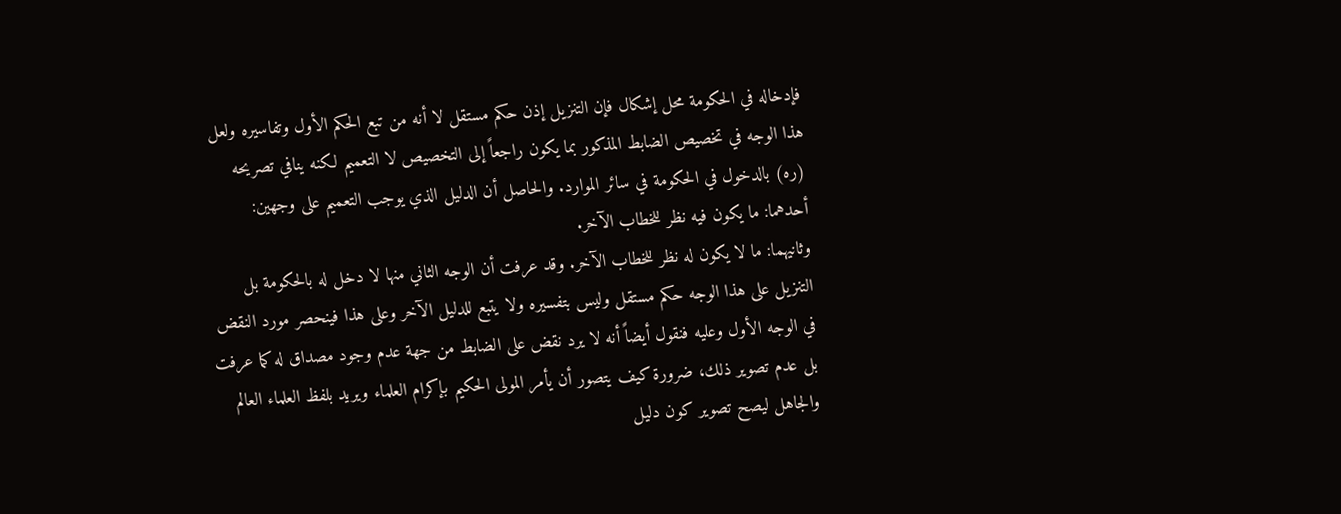فإدخاله في الحكومة محل إشكال فإن التنزيل إذن حكم مستقل لا أنه من تبع الحكم الأول وتفاسيره ولعل هذا الوجه في تخصيص الضابط المذكور بما يكون راجعاً إلى التخصيص لا التعميم لكنه ينافي تصريحه (ره) بالدخول في الحكومة في سائر الموارد. والحاصل أن الدليل الذي يوجب التعميم على وجهين:
أحدهما: ما يكون فيه نظر للخطاب الآخر.
وثانيهما: ما لا يكون له نظر للخطاب الآخر. وقد عرفت أن الوجه الثاني منها لا دخل له بالحكومة بل التنزيل على هذا الوجه حكم مستقل وليس بتفسيره ولا يتبع للدليل الآخر وعلى هذا فينحصر مورد النقض في الوجه الأول وعليه فنقول أيضاً أنه لا يرد نقض على الضابط من جهة عدم وجود مصداق له كما عرفت بل عدم تصوير ذلك، ضرورة كيف يتصور أن يأمر المولى الحكيم بإكرام العلماء ويريد بلفظ العلماء العالم والجاهل ليصح تصوير كون دليل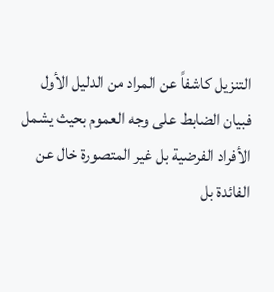التنزيل كاشفاً عن المراد من الدليل الأول فبيان الضابط على وجه العموم بحيث يشمل الأفراد الفرضية بل غير المتصورة خال عن الفائدة بل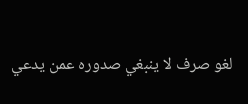لغو صرف لا ينبغي صدوره عمن يدعي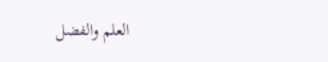العلم والفضل